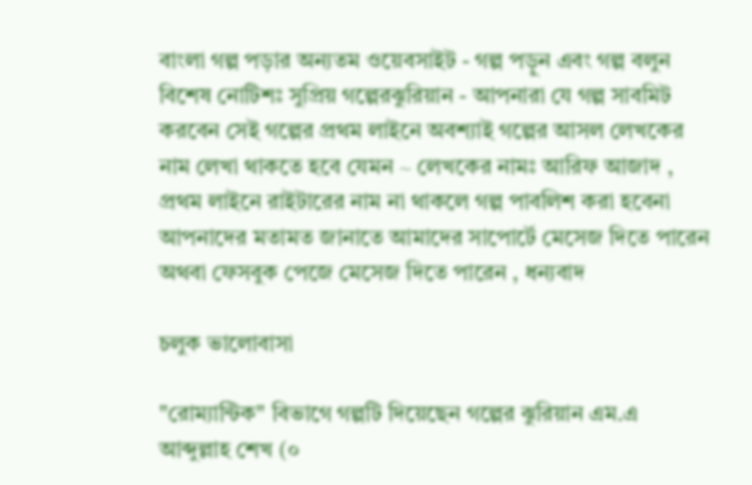বাংলা গল্প পড়ার অন্যতম ওয়েবসাইট - গল্প পড়ুন এবং গল্প বলুন
বিশেষ নোটিশঃ সুপ্রিয় গল্পেরঝুরিয়ান - আপনারা যে গল্প সাবমিট করবেন সেই গল্পের প্রথম লাইনে অবশ্যাই গল্পের আসল লেখকের নাম লেখা থাকতে হবে যেমন ~ লেখকের নামঃ আরিফ আজাদ , প্রথম লাইনে রাইটারের নাম না থাকলে গল্প পাবলিশ করা হবেনা
আপনাদের মতামত জানাতে আমাদের সাপোর্টে মেসেজ দিতে পারেন অথবা ফেসবুক পেজে মেসেজ দিতে পারেন , ধন্যবাদ

চলুক ভালোবাসা

"রোম্যান্টিক" বিভাগে গল্পটি দিয়েছেন গল্পের ঝুরিয়ান এম.এ আব্দুল্লাহ শেখ (০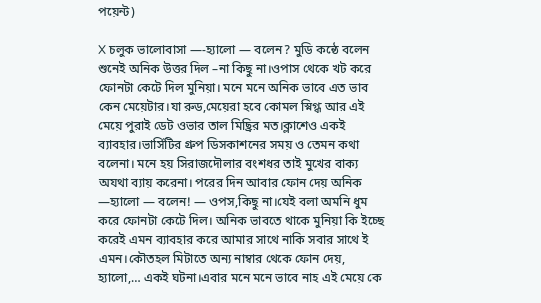পয়েন্ট)

X চলুক ভালোবাসা —-হ্যালো — বলেন? মুডি কন্ঠে বলেন শুনেই অনিক উত্তর দিল –না কিছু না।ওপাস থেকে খট করে ফোনটা কেটে দিল মুনিয়া। মনে মনে অনিক ভাবে এত ভাব কেন মেয়েটার।যা রুড,মেয়েরা হবে কোমল স্নিগ্ধ আর এই মেয়ে পুরাই ডেট ওভার তাল মিছ্রির মত।ক্লাশেও একই ব্যাবহার।ভার্সিটির গ্রুপ ডিসকাশনের সময় ও তেমন কথা বলেনা। মনে হয় সিরাজদৌলার বংশধর তাই মুখের বাক্য অযথা ব্যায় করেনা। পরের দিন আবার ফোন দেয় অনিক —হ্যালো — বলেন! — ওপস,কিছু না।যেই বলা অমনি ধুম করে ফোনটা কেটে দিল। অনিক ভাবতে থাকে মুনিয়া কি ইচ্ছে করেই এমন ব্যাবহার করে আমার সাথে নাকি সবার সাথে ই এমন।কৌতহল মিটাতে অন্য নাম্বার থেকে ফোন দেয়, হ্যালো,… একই ঘটনা।এবার মনে মনে ভাবে নাহ এই মেয়ে কে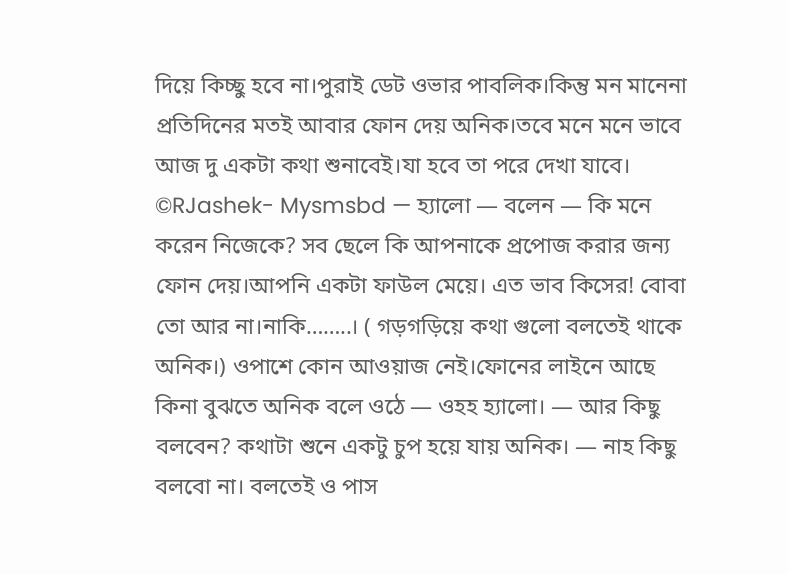দিয়ে কিচ্ছু হবে না।পুরাই ডেট ওভার পাবলিক।কিন্তু মন মানেনা প্রতিদিনের মতই আবার ফোন দেয় অনিক।তবে মনে মনে ভাবে আজ দু একটা কথা শুনাবেই।যা হবে তা পরে দেখা যাবে। ©RJashek- Mysmsbd — হ্যালো — বলেন — কি মনে করেন নিজেকে? সব ছেলে কি আপনাকে প্রপোজ করার জন্য ফোন দেয়।আপনি একটা ফাউল মেয়ে। এত ভাব কিসের! বোবা তো আর না।নাকি……..। ( গড়গড়িয়ে কথা গুলো বলতেই থাকে অনিক।) ওপাশে কোন আওয়াজ নেই।ফোনের লাইনে আছে কিনা বুঝতে অনিক বলে ওঠে — ওহহ হ্যালো। — আর কিছু বলবেন? কথাটা শুনে একটু চুপ হয়ে যায় অনিক। — নাহ কিছু বলবো না। বলতেই ও পাস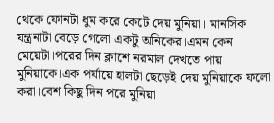থেকে ফোনটা ধুম করে কেটে দেয় মুনিয়া। মানসিক যন্ত্রনাটা বেড়ে গেলো একটু অনিকের।এমন কেন মেয়েটা।পরের দিন ক্লাশে নরমাল দেখতে পায় মুনিয়াকে।এক পর্যায়ে হালটা ছেড়েই দেয় মুনিয়াকে ফলো করা।বেশ কিছু দিন পরে মুনিয়া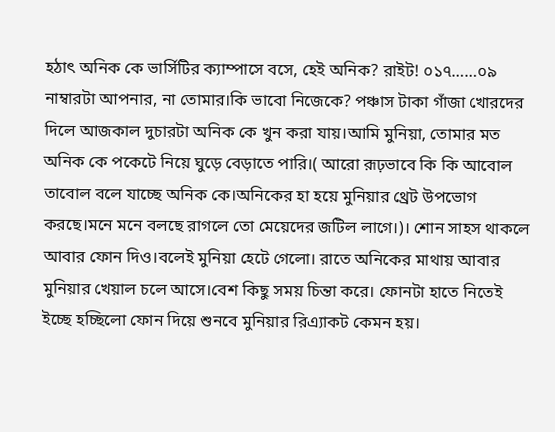হঠাৎ অনিক কে ভার্সিটির ক্যাম্পাসে বসে, হেই অনিক? রাইট! ০১৭……০৯ নাম্বারটা আপনার, না তোমার।কি ভাবো নিজেকে? পঞ্চাস টাকা গাঁজা খোরদের দিলে আজকাল দুচারটা অনিক কে খুন করা যায়।আমি মুনিয়া, তোমার মত অনিক কে পকেটে নিয়ে ঘুড়ে বেড়াতে পারি।( আরো রূঢ়ভাবে কি কি আবোল তাবোল বলে যাচ্ছে অনিক কে।অনিকের হা হয়ে মুনিয়ার থ্রেট উপভোগ করছে।মনে মনে বলছে রাগলে তো মেয়েদের জটিল লাগে।)। শোন সাহস থাকলে আবার ফোন দিও।বলেই মুনিয়া হেটে গেলো। রাতে অনিকের মাথায় আবার মুনিয়ার খেয়াল চলে আসে।বেশ কিছু সময় চিন্তা করে। ফোনটা হাতে নিতেই ইচ্ছে হচ্ছিলো ফোন দিয়ে শুনবে মুনিয়ার রিএ্যাকট কেমন হয়।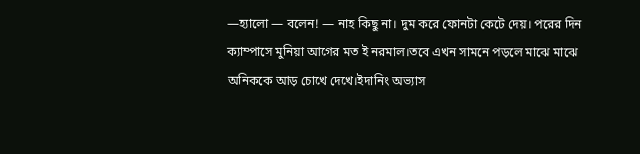—হ্যালো — বলেন! — নাহ কিছু না। দুম করে ফোনটা কেটে দেয়। পরের দিন ক্যাম্পাসে মুনিয়া আগের মত ই নরমাল।তবে এখন সামনে পড়লে মাঝে মাঝে অনিককে আড় চোখে দেখে।ইদানিং অভ্যাস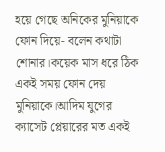হয়ে গেছে অনিকের মুনিয়াকে ফোন দিয়ে- বলেন কথাটা শোনার।কয়েক মাস ধরে ঠিক একই সময় ফোন দেয় মুনিয়াকে।আদিম যুগের ক্যাসেট প্লেয়ারের মত একই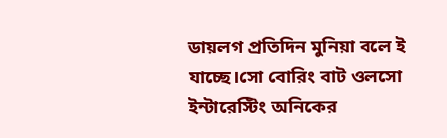ডায়লগ প্রতিদিন মুনিয়া বলে ই যাচ্ছে।সো বোরিং বাট ওলসো ইন্টারেস্টিং অনিকের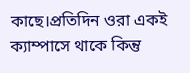কাছে।প্রতিদিন ওরা একই ক্যাম্পাসে থাকে কিন্তু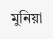মুনিয়া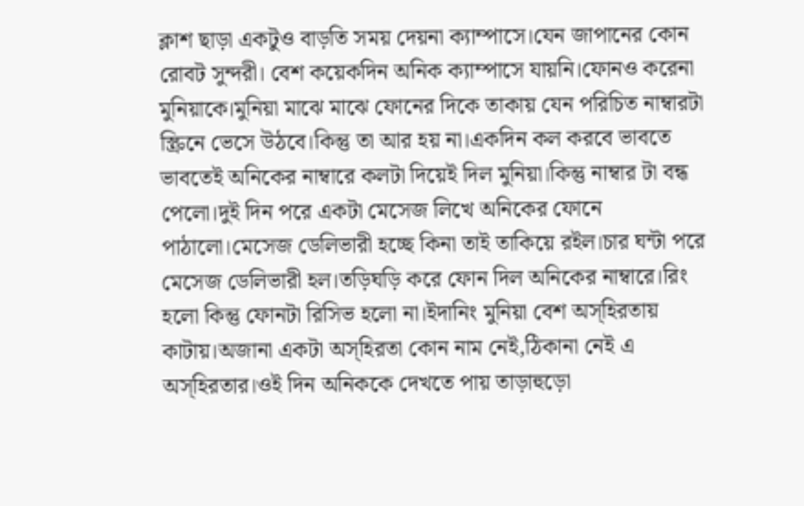ক্লাশ ছাড়া একটুও বাড়তি সময় দেয়না ক্যাম্পাসে।যেন জাপানের কোন রোবট সুন্দরী। বেশ কয়েকদিন অনিক ক্যাম্পাসে যায়নি।ফোনও করেনা মুনিয়াকে।মুনিয়া মাঝে মাঝে ফোনের দিকে তাকায় যেন পরিচিত নাম্বারটা স্ক্রিনে ভেসে উঠবে।কিন্তু তা আর হয় না।একদিন কল করবে ভাবতে ভাবতেই অনিকের নাম্বারে কলটা দিয়েই দিল মুনিয়া।কিন্তু নাম্বার টা বন্ধ পেলো।দুই দিন পরে একটা মেসেজ লিখে অনিকের ফোনে পাঠালো।মেসেজ ডেলিভারী হচ্ছে কিনা তাই তাকিয়ে রইল।চার ঘন্টা পরে মেসেজ ডেলিভারী হল।তড়িঘড়ি করে ফোন দিল অনিকের নাম্বারে।রিং হলো কিন্তু ফোনটা রিসিভ হলো না।ইদানিং মুনিয়া বেশ অস্হিরতায় কাটায়।অজানা একটা অস্হিরতা কোন নাম নেই,ঠিকানা নেই এ অস্হিরতার।ওই দিন অনিককে দেখতে পায় তাড়াহুড়ো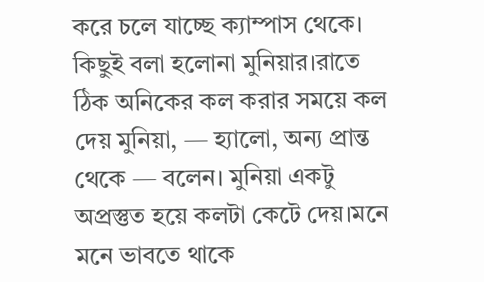করে চলে যাচ্ছে ক্যাম্পাস থেকে। কিছুই বলা হলোনা মুনিয়ার।রাতে ঠিক অনিকের কল করার সময়ে কল দেয় মুনিয়া, — হ্যালো, অন্য প্রান্ত থেকে — বলেন। মুনিয়া একটু অপ্রস্তুত হয়ে কলটা কেটে দেয়।মনে মনে ভাবতে থাকে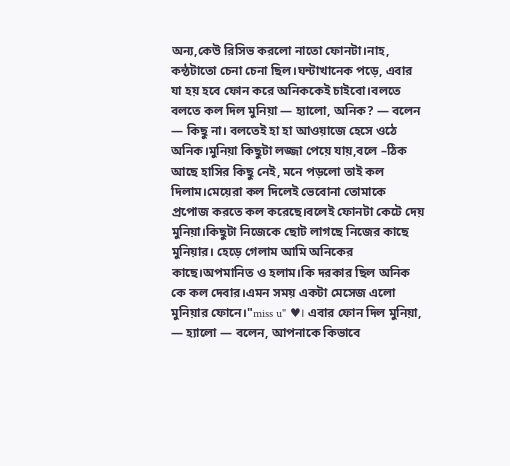অন্য,কেউ রিসিভ করলো নাতো ফোনটা।নাহ, কন্ঠটাতো চেনা চেনা ছিল।ঘন্টাখানেক পড়ে, এবার যা হয় হবে ফোন করে অনিককেই চাইবো।বলতে বলতে কল দিল মুনিয়া — হ্যালো, অনিক? — বলেন — কিছু না। বলতেই হা হা আওয়াজে হেসে ওঠে অনিক।মুনিয়া কিছুটা লজ্জা পেয়ে যায়,বলে –ঠিক আছে হাসির কিছু নেই, মনে পড়লো তাই কল দিলাম।মেয়েরা কল দিলেই ভেবোনা তোমাকে প্রপোজ করতে কল করেছে।বলেই ফোনটা কেটে দেয় মুনিয়া।কিছুটা নিজেকে ছোট লাগছে নিজের কাছে মুনিয়ার। হেড়ে গেলাম আমি অনিকের কাছে।অপমানিত ও হলাম।কি দরকার ছিল অনিক কে কল দেবার।এমন সময় একটা মেসেজ এলো মুনিয়ার ফোনে।"miss u" ♥। এবার ফোন দিল মুনিয়া, — হ্যালো — বলেন, আপনাকে কিভাবে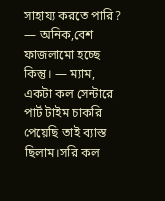সাহায্য করতে পারি? — অনিক,বেশ ফাজলামো হচ্ছে কিন্তু। — ম্যাম, একটা কল সেন্টারে পার্ট টাইম চাকরি পেয়েছি তাই ব্যাস্ত ছিলাম।সরি কল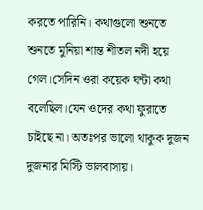করতে পারিনি। কথাগুলো শুনতে শুনতে মুনিয়া শান্ত শীতল নদী হয়ে গেল।সেদিন ওরা কয়েক ঘন্টা কথা বলেছিল।যেন ওদের কথা ফুরাতে চাইছে না। অতঃপর ভালো থাকুক দুজন দুজনার মিস্টি ভালবাসায়।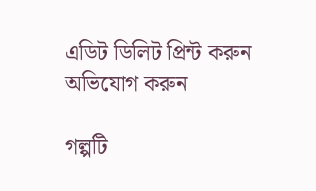এডিট ডিলিট প্রিন্ট করুন  অভিযোগ করুন

গল্পটি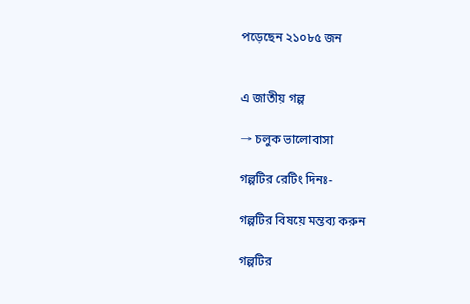পড়েছেন ২১০৮৫ জন


এ জাতীয় গল্প

→ চলুক ভালোবাসা

গল্পটির রেটিং দিনঃ-

গল্পটির বিষয়ে মন্তব্য করুন

গল্পটির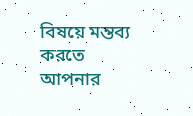বিষয়ে মন্তব্য করতে আপনার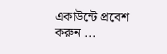একাউন্টে প্রবেশ করুন ...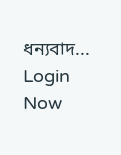ধন্যবাদ... Login Now